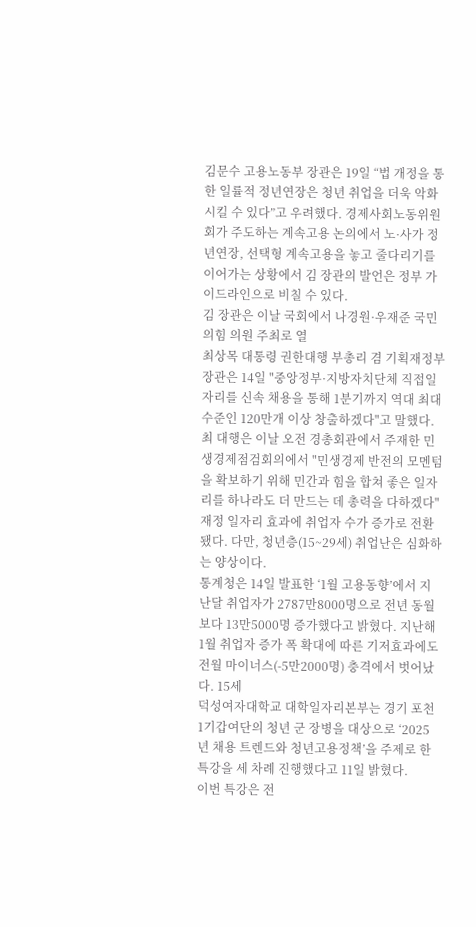김문수 고용노동부 장관은 19일 “법 개정을 통한 일률적 정년연장은 청년 취업을 더욱 악화시킬 수 있다”고 우려했다. 경제사회노동위원회가 주도하는 계속고용 논의에서 노·사가 정년연장, 선택형 계속고용을 놓고 줄다리기를 이어가는 상황에서 김 장관의 발언은 정부 가이드라인으로 비칠 수 있다.
김 장관은 이날 국회에서 나경원·우재준 국민의힘 의원 주최로 열
최상목 대통령 권한대행 부총리 겸 기획재정부 장관은 14일 "중앙정부·지방자치단체 직접일자리를 신속 채용을 통해 1분기까지 역대 최대 수준인 120만개 이상 창출하겠다"고 말했다.
최 대행은 이날 오전 경총회관에서 주재한 민생경제점검회의에서 "민생경제 반전의 모멘텀을 확보하기 위해 민간과 힘을 합쳐 좋은 일자리를 하나라도 더 만드는 데 총력을 다하겠다"
재정 일자리 효과에 취업자 수가 증가로 전환됐다. 다만, 청년층(15~29세) 취업난은 심화하는 양상이다.
통계청은 14일 발표한 ‘1월 고용동향’에서 지난달 취업자가 2787만8000명으로 전년 동월보다 13만5000명 증가했다고 밝혔다. 지난해 1월 취업자 증가 폭 확대에 따른 기저효과에도 전월 마이너스(-5만2000명) 충격에서 벗어났다. 15세
덕성여자대학교 대학일자리본부는 경기 포천 1기갑여단의 청년 군 장병을 대상으로 ‘2025년 채용 트렌드와 청년고용정책’을 주제로 한 특강을 세 차례 진행했다고 11일 밝혔다.
이번 특강은 전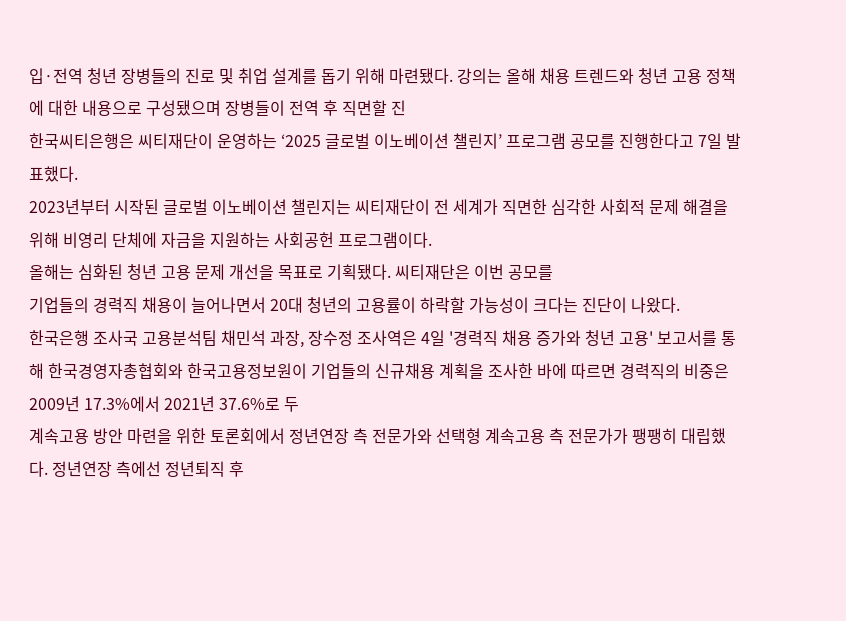입·전역 청년 장병들의 진로 및 취업 설계를 돕기 위해 마련됐다. 강의는 올해 채용 트렌드와 청년 고용 정책에 대한 내용으로 구성됐으며 장병들이 전역 후 직면할 진
한국씨티은행은 씨티재단이 운영하는 ‘2025 글로벌 이노베이션 챌린지’ 프로그램 공모를 진행한다고 7일 발표했다.
2023년부터 시작된 글로벌 이노베이션 챌린지는 씨티재단이 전 세계가 직면한 심각한 사회적 문제 해결을 위해 비영리 단체에 자금을 지원하는 사회공헌 프로그램이다.
올해는 심화된 청년 고용 문제 개선을 목표로 기획됐다. 씨티재단은 이번 공모를
기업들의 경력직 채용이 늘어나면서 20대 청년의 고용률이 하락할 가능성이 크다는 진단이 나왔다.
한국은행 조사국 고용분석팀 채민석 과장, 장수정 조사역은 4일 '경력직 채용 증가와 청년 고용' 보고서를 통해 한국경영자총협회와 한국고용정보원이 기업들의 신규채용 계획을 조사한 바에 따르면 경력직의 비중은 2009년 17.3%에서 2021년 37.6%로 두
계속고용 방안 마련을 위한 토론회에서 정년연장 측 전문가와 선택형 계속고용 측 전문가가 팽팽히 대립했다. 정년연장 측에선 정년퇴직 후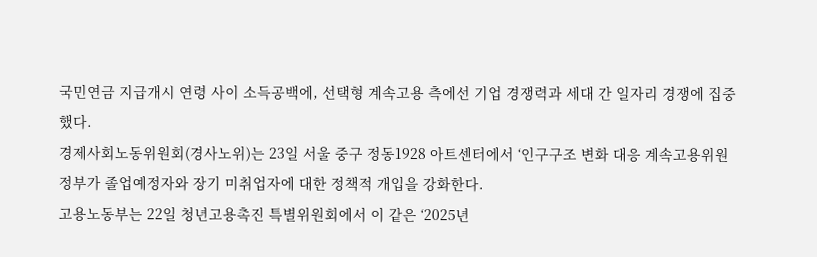국민연금 지급개시 연령 사이 소득공백에, 선택형 계속고용 측에선 기업 경쟁력과 세대 간 일자리 경쟁에 집중했다.
경제사회노동위원회(경사노위)는 23일 서울 중구 정동1928 아트센터에서 ‘인구구조 변화 대응 계속고용위원
정부가 졸업예정자와 장기 미취업자에 대한 정책적 개입을 강화한다.
고용노동부는 22일 청년고용촉진 특별위원회에서 이 같은 ‘2025년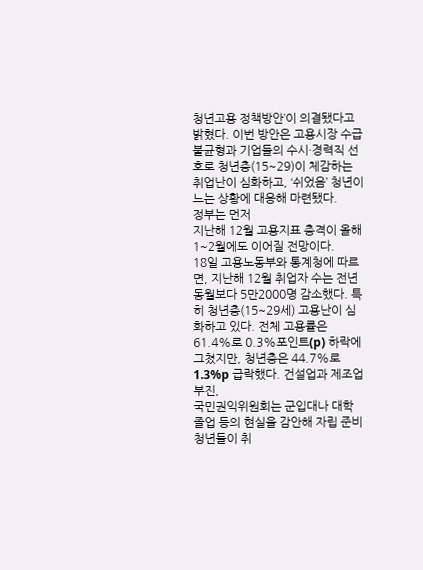청년고용 정책방안’이 의결됐다고 밝혔다. 이번 방안은 고용시장 수급 불균형과 기업들의 수시·경력직 선호로 청년층(15~29)이 체감하는 취업난이 심화하고, ‘쉬었음’ 청년이 느는 상황에 대응해 마련됐다.
정부는 먼저
지난해 12월 고용지표 충격이 올해 1~2월에도 이어질 전망이다.
18일 고용노동부와 통계청에 따르면, 지난해 12월 취업자 수는 전년 동월보다 5만2000명 감소했다. 특히 청년층(15~29세) 고용난이 심화하고 있다. 전체 고용률은 61.4%로 0.3%포인트(p) 하락에 그쳤지만, 청년층은 44.7%로 1.3%p 급락했다. 건설업과 제조업 부진,
국민권익위원회는 군입대나 대학 졸업 등의 현실을 감안해 자립 준비 청년들이 취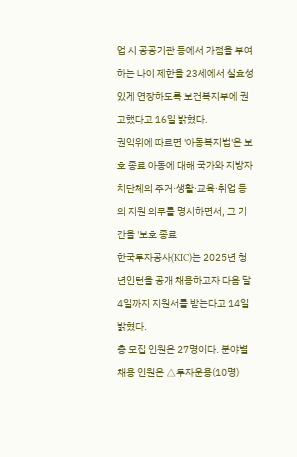업 시 공공기관 등에서 가점을 부여하는 나이 제한을 23세에서 실효성 있게 연장하도록 보건복지부에 권고했다고 16일 밝혔다.
권익위에 따르면 '아동복지법'은 보호 종료 아동에 대해 국가와 지방자치단체의 주거·생활·교육·취업 등의 지원 의무를 명시하면서, 그 기간을 '보호 종료
한국투자공사(KIC)는 2025년 청년인턴을 공개 채용하고자 다음 달 4일까지 지원서를 받는다고 14일 밝혔다.
총 모집 인원은 27명이다. 분야별 채용 인원은 △투자운용(10명)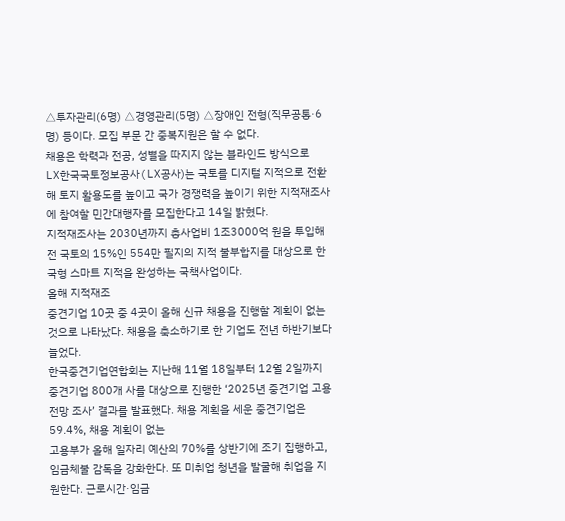△투자관리(6명) △경영관리(5명) △장애인 전형(직무공통·6명) 등이다. 모집 부문 간 중복지원은 할 수 없다.
채용은 학력과 전공, 성별을 따지지 않는 블라인드 방식으로
LX한국국토정보공사(LX공사)는 국토를 디지털 지적으로 전환해 토지 활용도를 높이고 국가 경쟁력을 높이기 위한 지적재조사에 참여할 민간대행자를 모집한다고 14일 밝혔다.
지적재조사는 2030년까지 총사업비 1조3000억 원을 투입해 전 국토의 15%인 554만 필지의 지적 불부합지를 대상으로 한국형 스마트 지적을 완성하는 국책사업이다.
올해 지적재조
중견기업 10곳 중 4곳이 올해 신규 채용을 진행할 계획이 없는 것으로 나타났다. 채용을 축소하기로 한 기업도 전년 하반기보다 늘었다.
한국중견기업연합회는 지난해 11월 18일부터 12월 2일까지 중견기업 800개 사를 대상으로 진행한 ‘2025년 중견기업 고용 전망 조사’ 결과를 발표했다. 채용 계획을 세운 중견기업은 59.4%, 채용 계획이 없는
고용부가 올해 일자리 예산의 70%를 상반기에 조기 집행하고, 임금체불 감독을 강화한다. 또 미취업 청년을 발굴해 취업을 지원한다. 근로시간·임금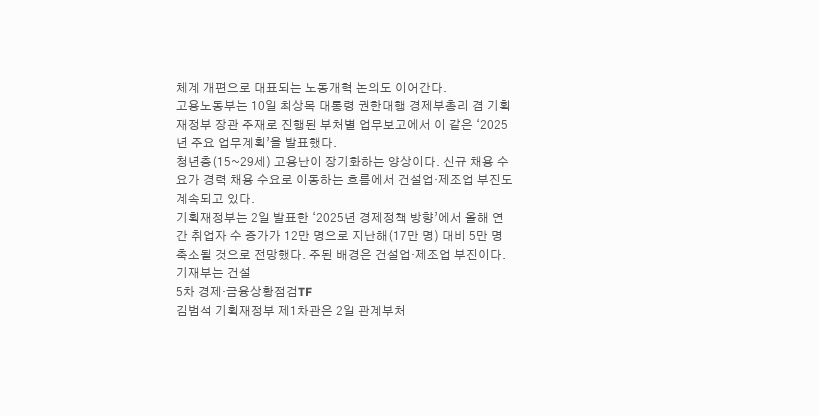체계 개편으로 대표되는 노동개혁 논의도 이어간다.
고용노동부는 10일 최상목 대통령 권한대행 경제부총리 겸 기획재정부 장관 주재로 진행된 부처별 업무보고에서 이 같은 ‘2025년 주요 업무계획’을 발표했다.
청년층(15~29세) 고용난이 장기화하는 양상이다. 신규 채용 수요가 경력 채용 수요로 이동하는 흐름에서 건설업·제조업 부진도 계속되고 있다.
기획재정부는 2일 발표한 ‘2025년 경제정책 방향’에서 올해 연간 취업자 수 증가가 12만 명으로 지난해(17만 명) 대비 5만 명 축소될 것으로 전망했다. 주된 배경은 건설업·제조업 부진이다. 기재부는 건설
5차 경제·금융상황점검TF
김범석 기획재정부 제1차관은 2일 관계부처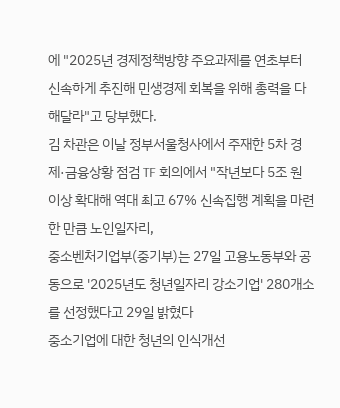에 "2025년 경제정책방향 주요과제를 연초부터 신속하게 추진해 민생경제 회복을 위해 총력을 다해달라"고 당부했다.
김 차관은 이날 정부서울청사에서 주재한 5차 경제·금융상황 점검 TF 회의에서 "작년보다 5조 원 이상 확대해 역대 최고 67% 신속집행 계획을 마련한 만큼 노인일자리,
중소벤처기업부(중기부)는 27일 고용노동부와 공동으로 '2025년도 청년일자리 강소기업' 280개소를 선정했다고 29일 밝혔다
중소기업에 대한 청년의 인식개선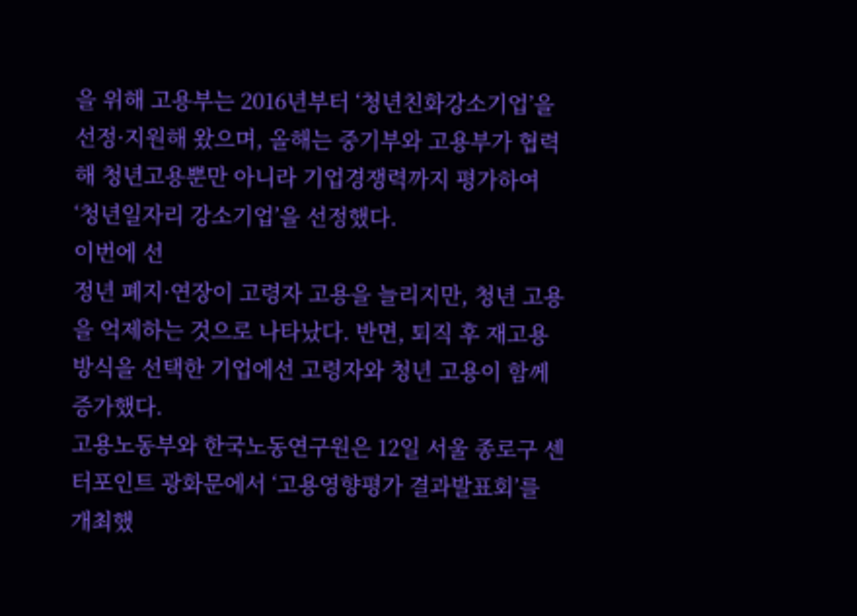을 위해 고용부는 2016년부터 ‘청년친화강소기업’을 선정·지원해 왔으며, 올해는 중기부와 고용부가 협력해 청년고용뿐만 아니라 기업경쟁력까지 평가하여 ‘청년일자리 강소기업’을 선정했다.
이번에 선
정년 폐지·연장이 고령자 고용을 늘리지만, 청년 고용을 억제하는 것으로 나타났다. 반면, 퇴직 후 재고용 방식을 선택한 기업에선 고령자와 청년 고용이 함께 증가했다.
고용노동부와 한국노동연구원은 12일 서울 종로구 센터포인트 광화문에서 ‘고용영향평가 결과발표회’를 개최했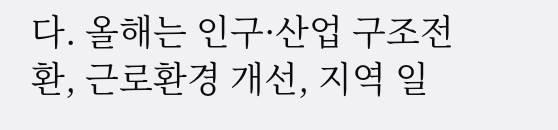다. 올해는 인구·산업 구조전환, 근로환경 개선, 지역 일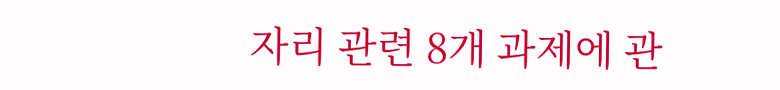자리 관련 8개 과제에 관